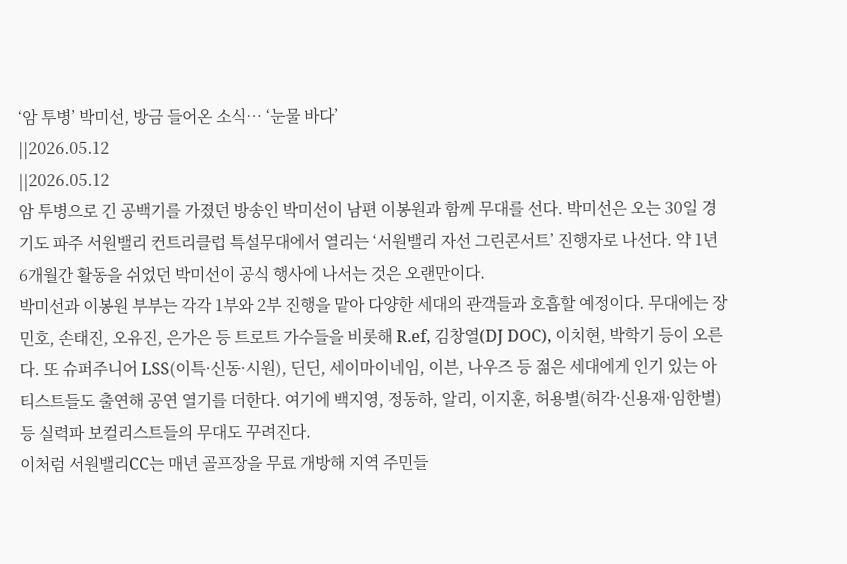‘암 투병’ 박미선, 방금 들어온 소식… ‘눈물 바다’
||2026.05.12
||2026.05.12
암 투병으로 긴 공백기를 가졌던 방송인 박미선이 남편 이봉원과 함께 무대를 선다. 박미선은 오는 30일 경기도 파주 서원밸리 컨트리클럽 특설무대에서 열리는 ‘서원밸리 자선 그린콘서트’ 진행자로 나선다. 약 1년 6개월간 활동을 쉬었던 박미선이 공식 행사에 나서는 것은 오랜만이다.
박미선과 이봉원 부부는 각각 1부와 2부 진행을 맡아 다양한 세대의 관객들과 호흡할 예정이다. 무대에는 장민호, 손태진, 오유진, 은가은 등 트로트 가수들을 비롯해 R.ef, 김창열(DJ DOC), 이치현, 박학기 등이 오른다. 또 슈퍼주니어 LSS(이특·신동·시원), 딘딘, 세이마이네임, 이븐, 나우즈 등 젊은 세대에게 인기 있는 아티스트들도 출연해 공연 열기를 더한다. 여기에 백지영, 정동하, 알리, 이지훈, 허용별(허각·신용재·임한별) 등 실력파 보컬리스트들의 무대도 꾸려진다.
이처럼 서원밸리CC는 매년 골프장을 무료 개방해 지역 주민들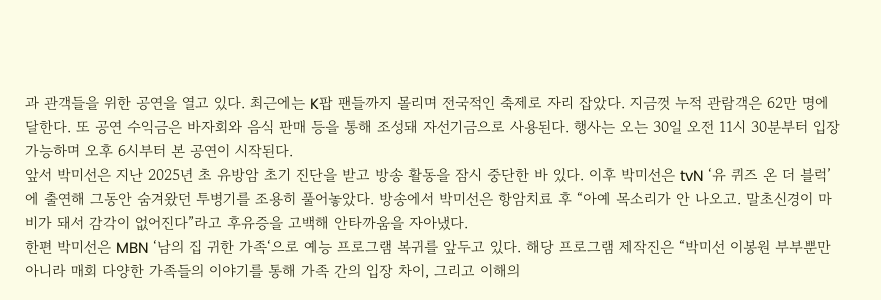과 관객들을 위한 공연을 열고 있다. 최근에는 K팝 팬들까지 몰리며 전국적인 축제로 자리 잡았다. 지금껏 누적 관람객은 62만 명에 달한다. 또 공연 수익금은 바자회와 음식 판매 등을 통해 조성돼 자선기금으로 사용된다. 행사는 오는 30일 오전 11시 30분부터 입장 가능하며 오후 6시부터 본 공연이 시작된다.
앞서 박미선은 지난 2025년 초 유방암 초기 진단을 받고 방송 활동을 잠시 중단한 바 있다. 이후 박미선은 tvN ‘유 퀴즈 온 더 블럭’에 출연해 그동안 숨겨왔던 투병기를 조용히 풀어놓았다. 방송에서 박미선은 항암치료 후 “아예 목소리가 안 나오고. 말초신경이 마비가 돼서 감각이 없어진다”라고 후유증을 고백해 안타까움을 자아냈다.
한편 박미선은 MBN ‘남의 집 귀한 가족‘으로 예능 프로그램 복귀를 앞두고 있다. 해당 프로그램 제작진은 “박미선 이봉원 부부뿐만 아니라 매회 다양한 가족들의 이야기를 통해 가족 간의 입장 차이, 그리고 이해의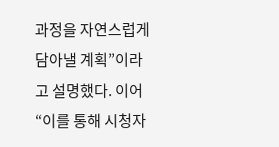과정을 자연스럽게 담아낼 계획”이라고 설명했다. 이어 “이를 통해 시청자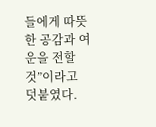들에게 따뜻한 공감과 여운을 전할 것”이라고 덧붙였다.